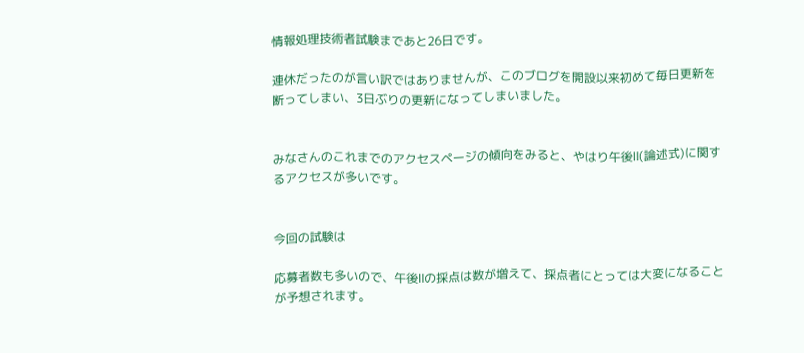情報処理技術者試験まであと26日です。

連休だったのが言い訳ではありませんが、このブログを開設以来初めて毎日更新を断ってしまい、3日ぶりの更新になってしまいました。


みなさんのこれまでのアクセスページの傾向をみると、やはり午後Ⅱ(論述式)に関するアクセスが多いです。


今回の試験は

応募者数も多いので、午後Ⅱの採点は数が増えて、採点者にとっては大変になることが予想されます。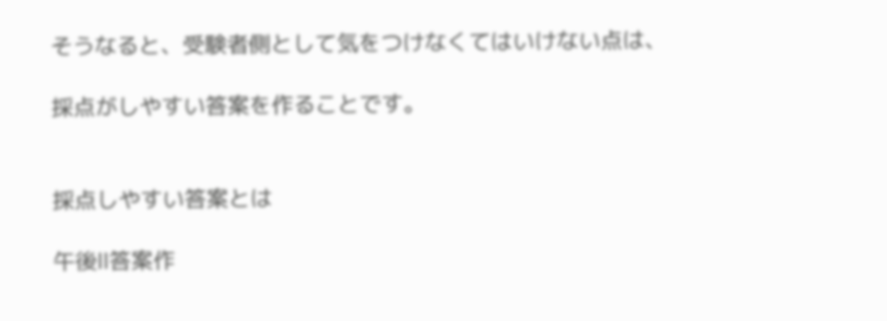そうなると、受験者側として気をつけなくてはいけない点は、

採点がしやすい答案を作ることです。


採点しやすい答案とは

午後Ⅱ答案作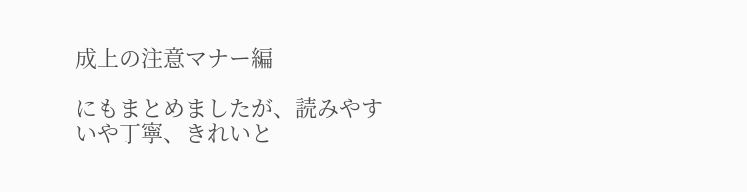成上の注意マナー編

にもまとめましたが、読みやすいや丁寧、きれいと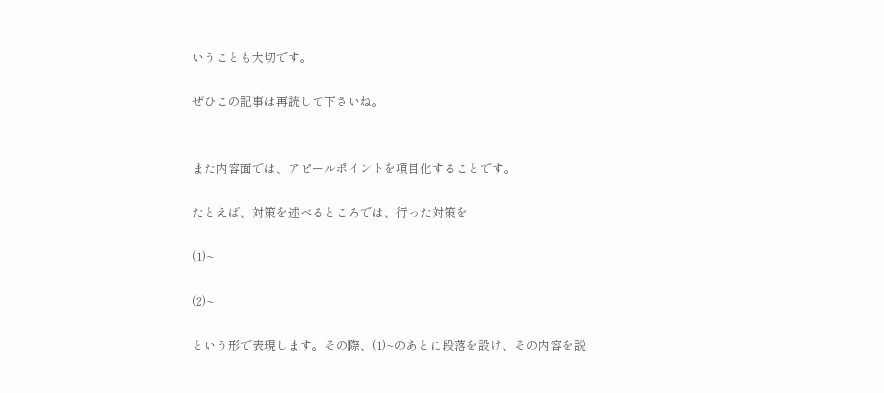いうことも大切です。

ぜひこの記事は再読して下さいね。


また内容面では、アピールポイントを項目化することです。

たとえば、対策を述べるところでは、行った対策を

(1)~

(2)~

という形で表現します。その際、(1)~のあとに段落を設け、その内容を説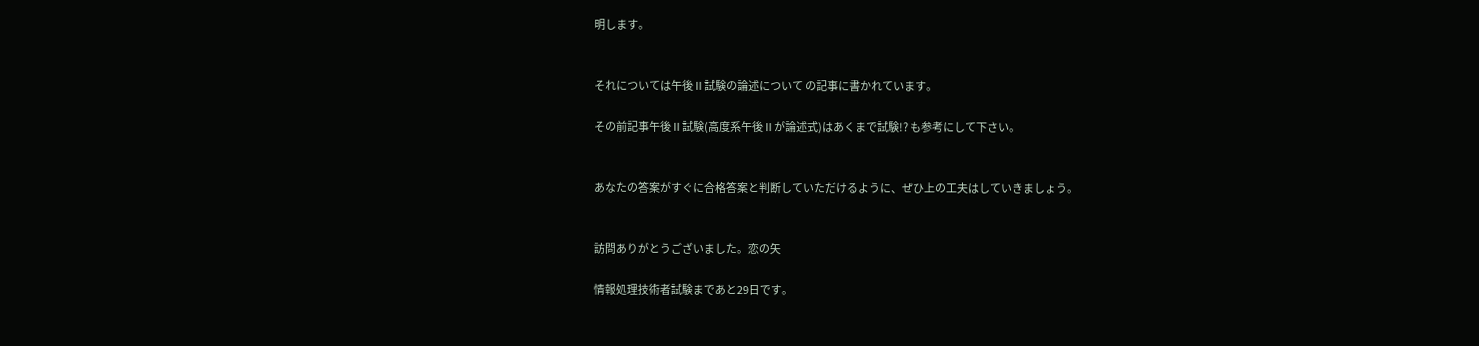明します。


それについては午後Ⅱ試験の論述について の記事に書かれています。

その前記事午後Ⅱ試験(高度系午後Ⅱが論述式)はあくまで試験!? も参考にして下さい。


あなたの答案がすぐに合格答案と判断していただけるように、ぜひ上の工夫はしていきましょう。


訪問ありがとうございました。恋の矢

情報処理技術者試験まであと29日です。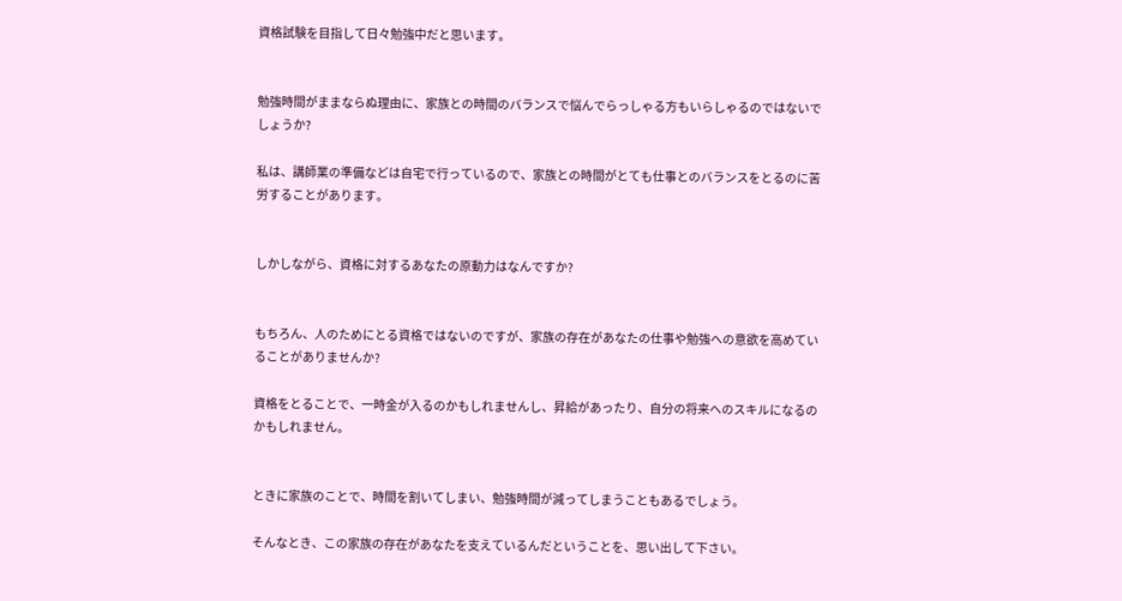資格試験を目指して日々勉強中だと思います。


勉強時間がままならぬ理由に、家族との時間のバランスで悩んでらっしゃる方もいらしゃるのではないでしょうか?

私は、講師業の準備などは自宅で行っているので、家族との時間がとても仕事とのバランスをとるのに苦労することがあります。


しかしながら、資格に対するあなたの原動力はなんですか?


もちろん、人のためにとる資格ではないのですが、家族の存在があなたの仕事や勉強への意欲を高めていることがありませんか?

資格をとることで、一時金が入るのかもしれませんし、昇給があったり、自分の将来へのスキルになるのかもしれません。


ときに家族のことで、時間を割いてしまい、勉強時間が減ってしまうこともあるでしょう。

そんなとき、この家族の存在があなたを支えているんだということを、思い出して下さい。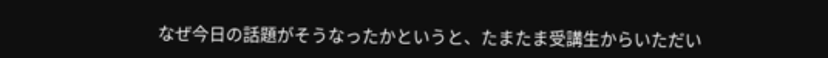なぜ今日の話題がそうなったかというと、たまたま受講生からいただい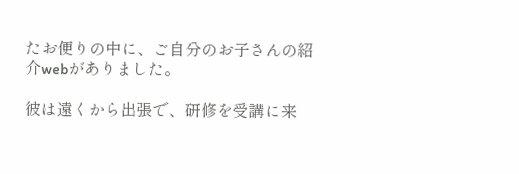たお便りの中に、ご自分のお子さんの紹介webがありました。

彼は遠くから出張で、研修を受講に来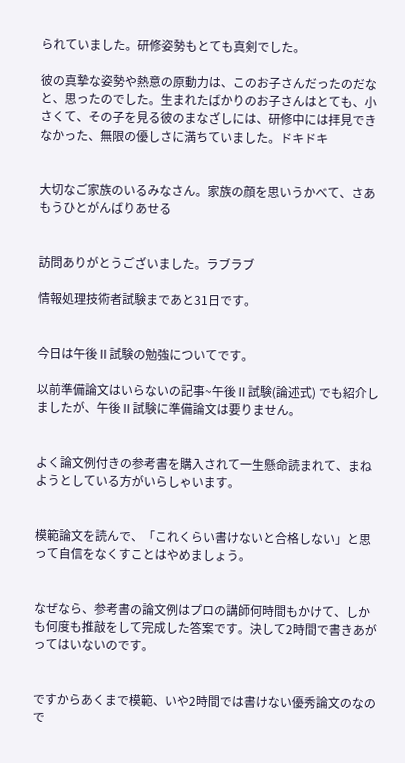られていました。研修姿勢もとても真剣でした。

彼の真摯な姿勢や熱意の原動力は、このお子さんだったのだなと、思ったのでした。生まれたばかりのお子さんはとても、小さくて、その子を見る彼のまなざしには、研修中には拝見できなかった、無限の優しさに満ちていました。ドキドキ


大切なご家族のいるみなさん。家族の顔を思いうかべて、さあもうひとがんばりあせる


訪問ありがとうございました。ラブラブ

情報処理技術者試験まであと31日です。


今日は午後Ⅱ試験の勉強についてです。

以前準備論文はいらないの記事~午後Ⅱ試験(論述式) でも紹介しましたが、午後Ⅱ試験に準備論文は要りません。


よく論文例付きの参考書を購入されて一生懸命読まれて、まねようとしている方がいらしゃいます。


模範論文を読んで、「これくらい書けないと合格しない」と思って自信をなくすことはやめましょう。


なぜなら、参考書の論文例はプロの講師何時間もかけて、しかも何度も推敲をして完成した答案です。決して2時間で書きあがってはいないのです。


ですからあくまで模範、いや2時間では書けない優秀論文のなので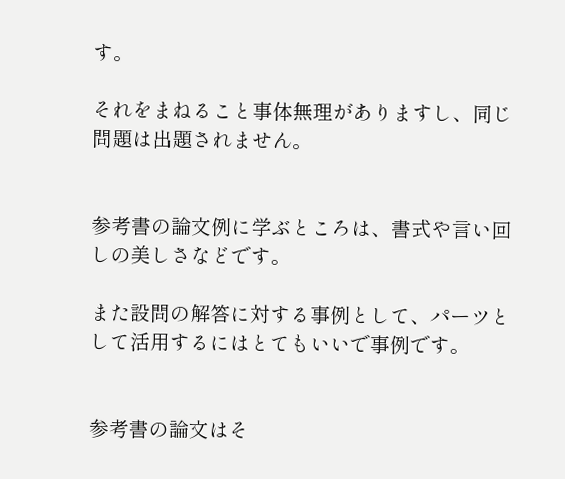す。

それをまねること事体無理がありますし、同じ問題は出題されません。


参考書の論文例に学ぶところは、書式や言い回しの美しさなどです。

また設問の解答に対する事例として、パーツとして活用するにはとてもいいで事例です。


参考書の論文はそ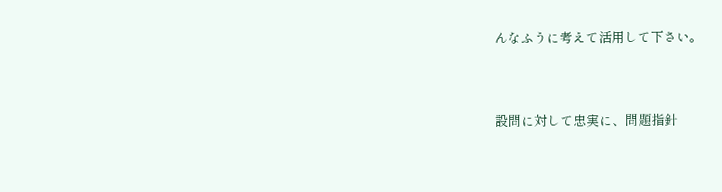んなふうに考えて活用して下さい。


設問に対して忠実に、問題指針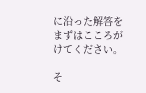に沿った解答をまずはこころがけてください。

そ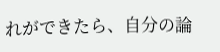れができたら、自分の論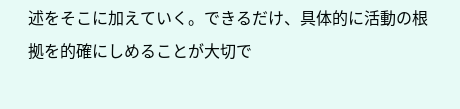述をそこに加えていく。できるだけ、具体的に活動の根拠を的確にしめることが大切で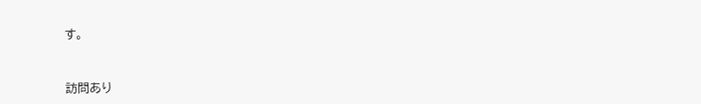す。


訪問あり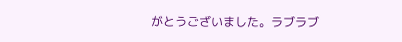がとうございました。ラブラブ